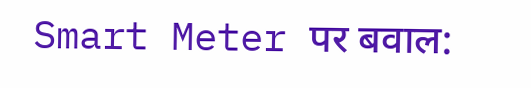Smart Meter पर बवाल: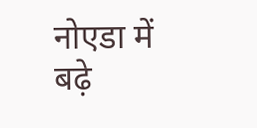नोएडा में बढ़े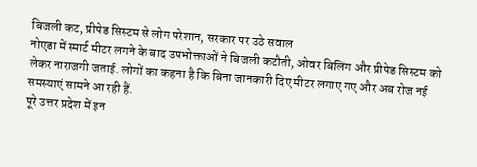बिजली कट, प्रीपेड सिस्टम से लोग परेशान, सरकार पर उठे सवाल
नोएडा में स्मार्ट मीटर लगने के बाद उपभोक्ताओं ने बिजली कटौती, ओवर बिलिंग और प्रीपेड सिस्टम को लेकर नाराजगी जताई. लोगों का कहना है कि बिना जानकारी दिए मीटर लगाए गए और अब रोज नई समस्याएं सामने आ रही हैं.
पूरे उत्तर प्रदेश में इन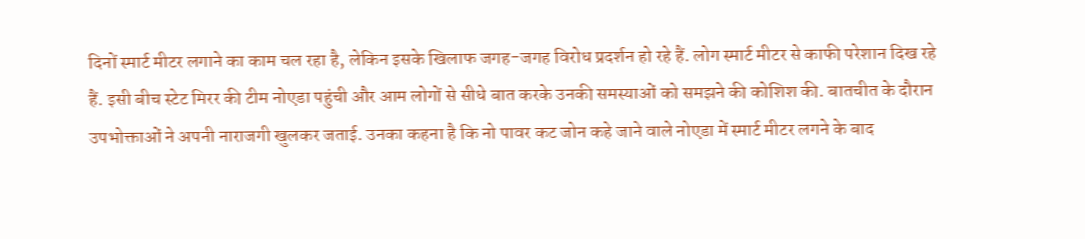दिनों स्मार्ट मीटर लगाने का काम चल रहा है, लेकिन इसके खिलाफ जगह-जगह विरोध प्रदर्शन हो रहे हैं. लोग स्मार्ट मीटर से काफी परेशान दिख रहे हैं. इसी बीच स्टेट मिरर की टीम नोएडा पहुंची और आम लोगों से सीधे बात करके उनकी समस्याओं को समझने की कोशिश की. बातचीत के दौरान उपभोक्ताओं ने अपनी नाराजगी खुलकर जताई. उनका कहना है कि नो पावर कट जोन कहे जाने वाले नोएडा में स्मार्ट मीटर लगने के बाद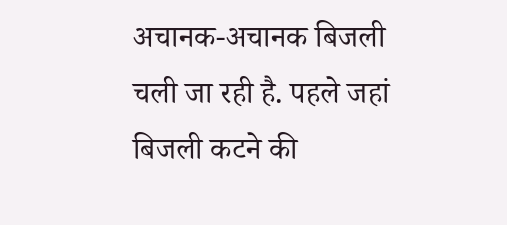अचानक-अचानक बिजली चली जा रही है. पहले जहां बिजली कटने की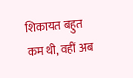शिकायत बहुत कम थी, वहीं अब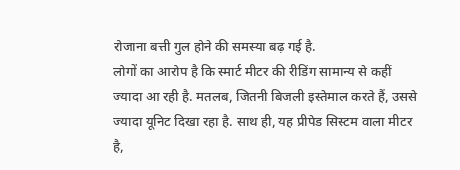रोजाना बत्ती गुल होने की समस्या बढ़ गई है.
लोगों का आरोप है कि स्मार्ट मीटर की रीडिंग सामान्य से कहीं ज्यादा आ रही है. मतलब, जितनी बिजली इस्तेमाल करते हैं, उससे ज्यादा यूनिट दिखा रहा है. साथ ही, यह प्रीपेड सिस्टम वाला मीटर है,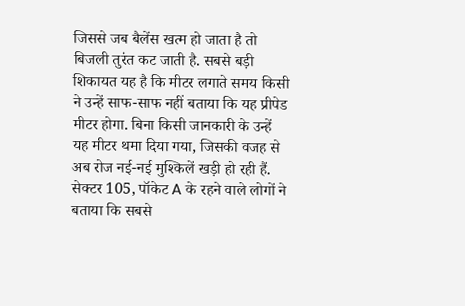जिससे जब बैलेंस खत्म हो जाता है तो बिजली तुरंत कट जाती है. सबसे बड़ी शिकायत यह है कि मीटर लगाते समय किसी ने उन्हें साफ-साफ नहीं बताया कि यह प्रीपेड मीटर होगा. बिना किसी जानकारी के उन्हें यह मीटर थमा दिया गया, जिसकी वजह से अब रोज नई-नई मुश्किलें खड़ी हो रही हैं. सेक्टर 105, पॉकेट A के रहने वाले लोगों ने बताया कि सबसे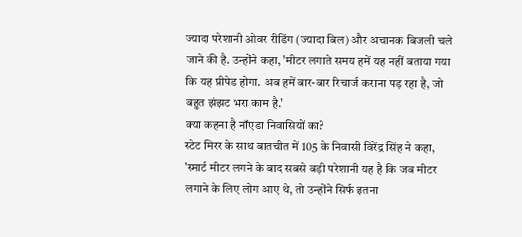ज्यादा परेशानी ओवर रीडिंग (ज्यादा बिल) और अचानक बिजली चले जाने की है. उन्होंने कहा, 'मीटर लगाते समय हमें यह नहीं बताया गया कि यह प्रीपेड होगा. अब हमें बार-बार रिचार्ज कराना पड़ रहा है, जो बहुत झंझट भरा काम है.'
क्या कहना है नॉएडा निवासियों का?
स्टेट मिरर के साथ बातचीत में 105 के निवासी विरेंद्र सिंह ने कहा, 'स्मार्ट मीटर लगने के बाद सबसे बड़ी परेशानी यह है कि जब मीटर लगाने के लिए लोग आए थे, तो उन्होंने सिर्फ इतना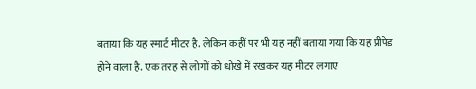बताया कि यह स्मार्ट मीटर है. लेकिन कहीं पर भी यह नहीं बताया गया कि यह प्रीपेड होने वाला है. एक तरह से लोगों को धोखे में रखकर यह मीटर लगाए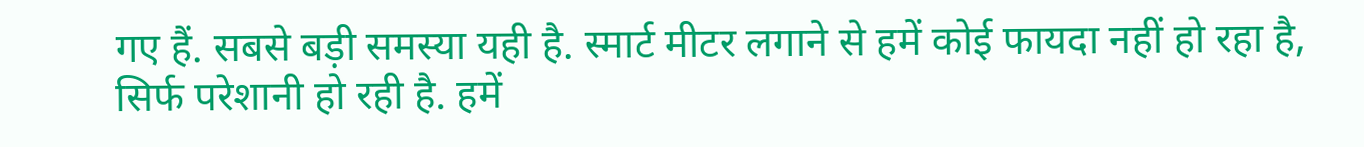गए हैं. सबसे बड़ी समस्या यही है. स्मार्ट मीटर लगाने से हमें कोई फायदा नहीं हो रहा है, सिर्फ परेशानी हो रही है. हमें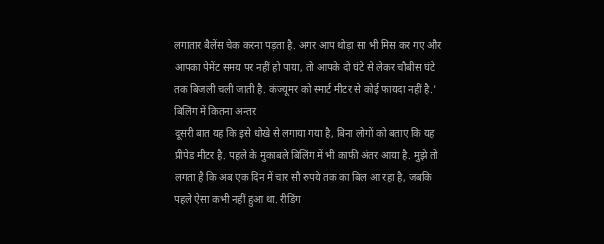लगातार बैलेंस चेक करना पड़ता है. अगर आप थोड़ा सा भी मिस कर गए और आपका पेमेंट समय पर नहीं हो पाया, तो आपके दो घंटे से लेकर चौबीस घंटे तक बिजली चली जाती है. कंज्यूमर को स्मार्ट मीटर से कोई फायदा नहीं है.'
बिलिंग में कितना अन्तर
दूसरी बात यह कि इसे धोखे से लगाया गया है, बिना लोगों को बताए कि यह प्रीपेड मीटर है. पहले के मुकाबले बिलिंग में भी काफी अंतर आया है. मुझे तो लगता है कि अब एक दिन में चार सौ रुपये तक का बिल आ रहा है, जबकि पहले ऐसा कभी नहीं हुआ था. रीडिंग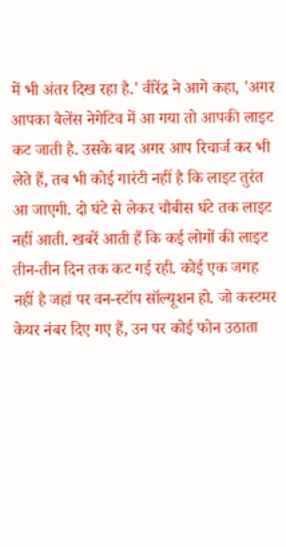में भी अंतर दिख रहा है.' वीरेंद्र ने आगे कहा, 'अगर आपका बैलेंस नेगेटिव में आ गया तो आपकी लाइट कट जाती है. उसके बाद अगर आप रिचार्ज कर भी लेते हैं, तब भी कोई गारंटी नहीं है कि लाइट तुरंत आ जाएगी. दो घंटे से लेकर चौबीस घंटे तक लाइट नहीं आती. खबरें आती हैं कि कई लोगों की लाइट तीन-तीन दिन तक कट गई रही. कोई एक जगह नहीं है जहां पर वन-स्टॉप सॉल्यूशन हो. जो कस्टमर केयर नंबर दिए गए हैं, उन पर कोई फोन उठाता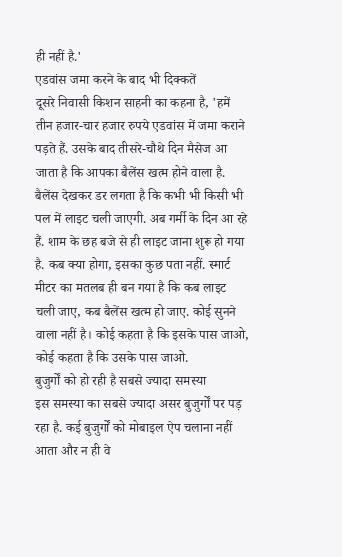ही नहीं है.'
एडवांस जमा करने के बाद भी दिक्कतें
दूसरे निवासी किशन साहनी का कहना है, 'हमें तीन हजार-चार हजार रुपये एडवांस में जमा कराने पड़ते हैं. उसके बाद तीसरे-चौथे दिन मैसेज आ जाता है कि आपका बैलेंस खत्म होने वाला है. बैलेंस देखकर डर लगता है कि कभी भी किसी भी पल में लाइट चली जाएगी. अब गर्मी के दिन आ रहे हैं. शाम के छह बजे से ही लाइट जाना शुरू हो गया है. कब क्या होगा, इसका कुछ पता नहीं. स्मार्ट मीटर का मतलब ही बन गया है कि कब लाइट चली जाए, कब बैलेंस खत्म हो जाए. कोई सुनने वाला नहीं है। कोई कहता है कि इसके पास जाओ, कोई कहता है कि उसके पास जाओ.
बुजुर्गों को हो रही है सबसे ज्यादा समस्या
इस समस्या का सबसे ज्यादा असर बुजुर्गों पर पड़ रहा है. कई बुजुर्गों को मोबाइल ऐप चलाना नहीं आता और न ही वे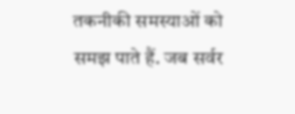तकनीकी समस्याओं को समझ पाते हैं. जब सर्वर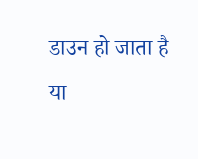डाउन हो जाता है या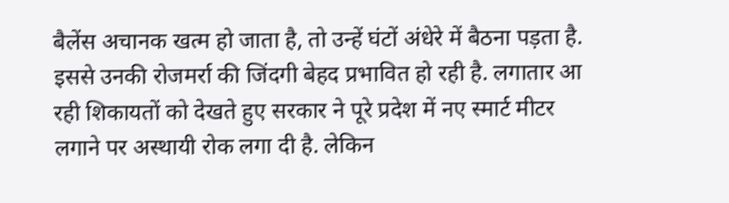बैलेंस अचानक खत्म हो जाता है, तो उन्हें घंटों अंधेरे में बैठना पड़ता है. इससे उनकी रोजमर्रा की जिंदगी बेहद प्रभावित हो रही है. लगातार आ रही शिकायतों को देखते हुए सरकार ने पूरे प्रदेश में नए स्मार्ट मीटर लगाने पर अस्थायी रोक लगा दी है. लेकिन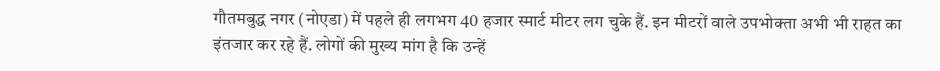गौतमबुद्ध नगर (नोएडा) में पहले ही लगभग 40 हजार स्मार्ट मीटर लग चुके हैं. इन मीटरों वाले उपभोक्ता अभी भी राहत का इंतजार कर रहे हैं. लोगों की मुख्य मांग है कि उन्हें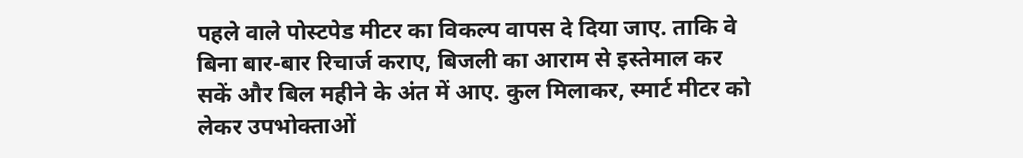पहले वाले पोस्टपेड मीटर का विकल्प वापस दे दिया जाए. ताकि वे बिना बार-बार रिचार्ज कराए, बिजली का आराम से इस्तेमाल कर सकें और बिल महीने के अंत में आए. कुल मिलाकर, स्मार्ट मीटर को लेकर उपभोक्ताओं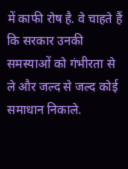में काफी रोष है. वे चाहते हैं कि सरकार उनकी समस्याओं को गंभीरता से ले और जल्द से जल्द कोई समाधान निकाले.